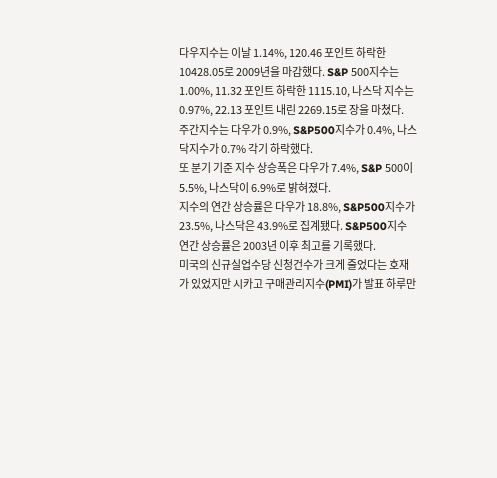다우지수는 이날 1.14%, 120.46 포인트 하락한 10428.05로 2009년을 마감했다. S&P 500지수는 1.00%, 11.32 포인트 하락한 1115.10, 나스닥 지수는 0.97%, 22.13 포인트 내린 2269.15로 장을 마쳤다.
주간지수는 다우가 0.9%, S&P500지수가 0.4%, 나스닥지수가 0.7% 각기 하락했다.
또 분기 기준 지수 상승폭은 다우가 7.4%, S&P 500이 5.5%, 나스닥이 6.9%로 밝혀졌다.
지수의 연간 상승률은 다우가 18.8%, S&P500지수가 23.5%, 나스닥은 43.9%로 집계됐다. S&P500지수 연간 상승률은 2003년 이후 최고를 기록했다.
미국의 신규실업수당 신청건수가 크게 줄었다는 호재가 있었지만 시카고 구매관리지수(PMI)가 발표 하루만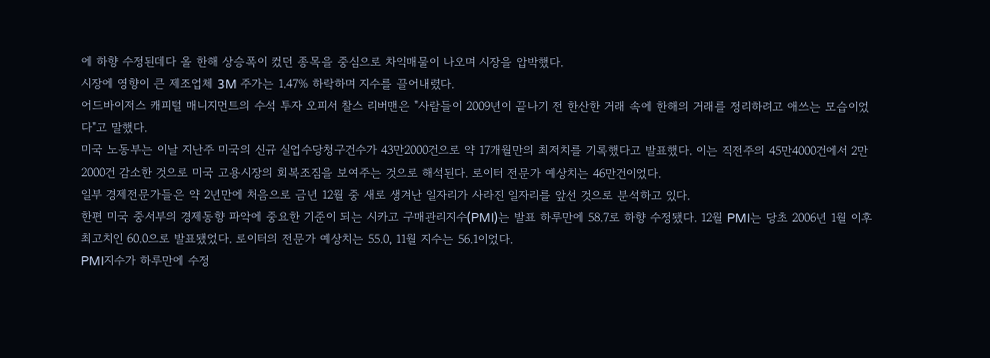에 하향 수정된데다 올 한해 상승폭이 컸던 종목을 중심으로 차익매물이 나오며 시장을 압박했다.
시장에 영향이 큰 제조업체 3M 주가는 1.47% 하락하며 지수를 끌어내렸다.
어드바이저스 캐피털 매니지먼트의 수석 투자 오피서 찰스 리버맨은 "사람들이 2009년이 끝나기 전 한산한 거래 속에 한해의 거래를 정리하려고 애쓰는 모습이었다"고 말했다.
미국 노동부는 이날 지난주 미국의 신규 실업수당청구건수가 43만2000건으로 약 17개월만의 최저치를 기록했다고 발표했다. 이는 직전주의 45만4000건에서 2만2000건 감소한 것으로 미국 고용시장의 회복조짐을 보여주는 것으로 해석된다. 로이터 전문가 예상치는 46만건이었다.
일부 경제전문가들은 약 2년만에 처음으로 금년 12월 중 새로 생겨난 일자리가 사라진 일자리를 앞선 것으로 분석하고 있다.
한편 미국 중서부의 경제동향 파악에 중요한 기준이 되는 시카고 구매관리지수(PMI)는 발표 하루만에 58.7로 하향 수정됐다. 12월 PMI는 당초 2006년 1월 이후 최고치인 60.0으로 발표됐었다. 로이터의 전문가 예상치는 55.0, 11월 지수는 56.1이었다.
PMI지수가 하루만에 수정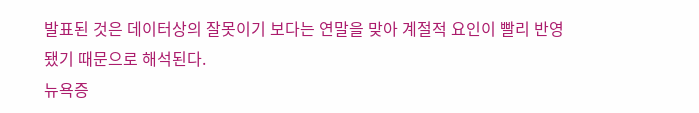발표된 것은 데이터상의 잘못이기 보다는 연말을 맞아 계절적 요인이 빨리 반영됐기 때문으로 해석된다.
뉴욕증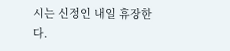시는 신정인 내일 휴장한다.